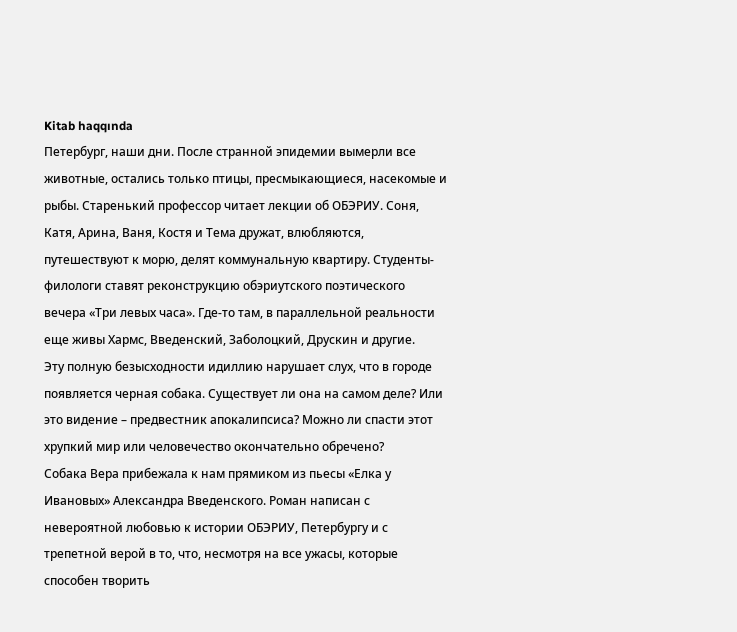Kitab haqqında
Петербург, наши дни. После странной эпидемии вымерли все животные, остались только птицы, пресмыкающиеся, насекомые и рыбы. Старенький профессор читает лекции об ОБЭРИУ. Соня, Катя, Арина, Ваня, Костя и Тема дружат, влюбляются, путешествуют к морю, делят коммунальную квартиру. Студенты-филологи ставят реконструкцию обэриутского поэтического вечера «Три левых часа». Где-то там, в параллельной реальности еще живы Хармс, Введенский, Заболоцкий, Друскин и другие.
Эту полную безысходности идиллию нарушает слух, что в городе появляется черная собака. Существует ли она на самом деле? Или это видение – предвестник апокалипсиса? Можно ли спасти этот хрупкий мир или человечество окончательно обречено?
Собака Вера прибежала к нам прямиком из пьесы «Елка у Ивановых» Александра Введенского. Роман написан с невероятной любовью к истории ОБЭРИУ, Петербургу и с трепетной верой в то, что, несмотря на все ужасы, которые способен творить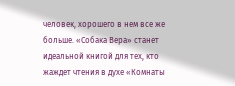человек, хорошего в нем все же больше. «Собака Вера» станет идеальной книгой для тех, кто жаждет чтения в духе «Комнаты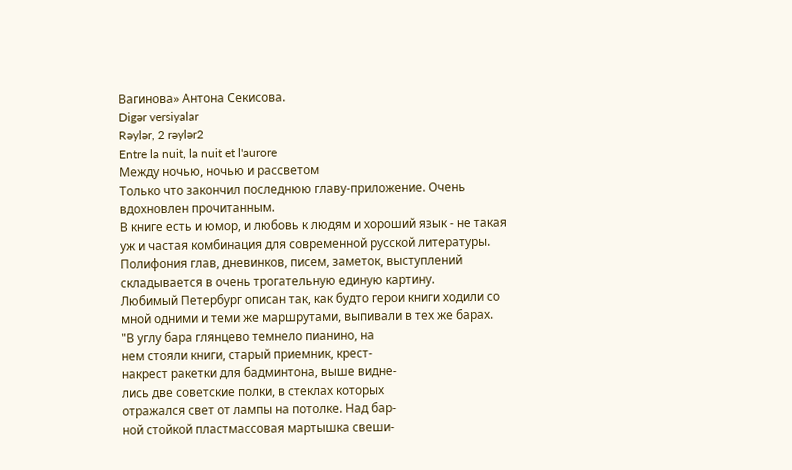Вагинова» Антона Секисова.
Digər versiyalar
Rəylər, 2 rəylər2
Entre la nuit, la nuit et l'aurore
Между ночью, ночью и рассветом
Только что закончил последнюю главу-приложение. Очень вдохновлен прочитанным.
В книге есть и юмор, и любовь к людям и хороший язык - не такая уж и частая комбинация для современной русской литературы.
Полифония глав, дневинков, писем, заметок, выступлений складывается в очень трогательную единую картину.
Любимый Петербург описан так, как будто герои книги ходили со мной одними и теми же маршрутами, выпивали в тех же барах.
"В углу бара глянцево темнело пианино, на
нем стояли книги, старый приемник, крест-
накрест ракетки для бадминтона, выше видне-
лись две советские полки, в стеклах которых
отражался свет от лампы на потолке. Над бар-
ной стойкой пластмассовая мартышка свеши-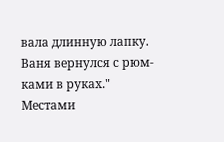вала длинную лапку. Ваня вернулся с рюм-
ками в руках."
Местами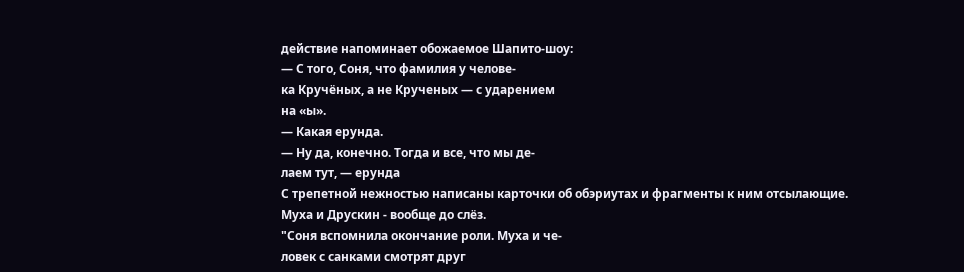действие напоминает обожаемое Шапито-шоу:
— С того, Соня, что фамилия у челове-
ка Кручёных, а не Крученых — с ударением
на «ы».
— Какая ерунда.
— Ну да, конечно. Тогда и все, что мы де-
лаем тут, — ерунда
С трепетной нежностью написаны карточки об обэриутах и фрагменты к ним отсылающие.
Муха и Друскин - вообще до слёз.
"Соня вспомнила окончание роли. Муха и че-
ловек с санками смотрят друг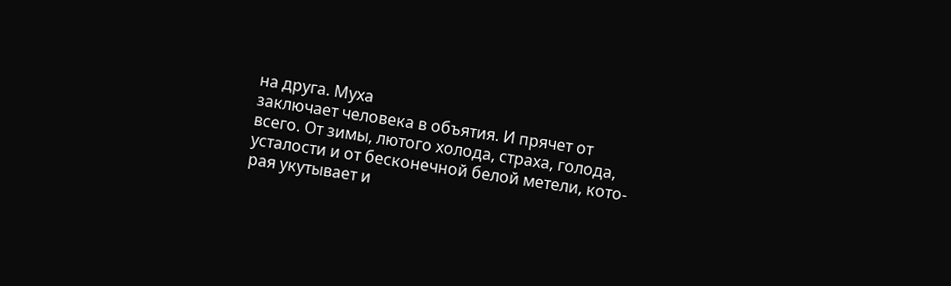на друга. Муха
заключает человека в объятия. И прячет от
всего. От зимы, лютого холода, страха, голода,
усталости и от бесконечной белой метели, кото-
рая укутывает и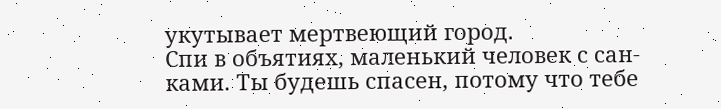укутывает мертвеющий город.
Спи в объятиях, маленький человек с сан-
ками. Ты будешь спасен, потому что тебе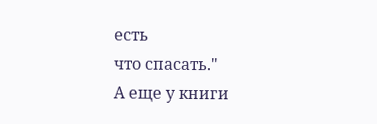есть
что спасать."
А еще у книги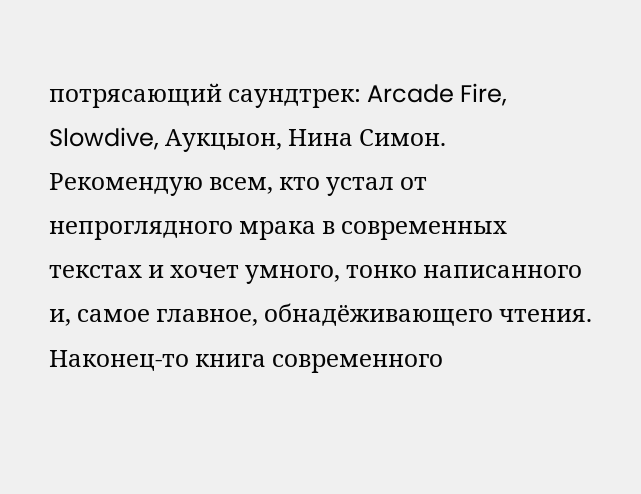потрясающий саундтрек: Arcade Fire, Slowdive, Аукцыон, Нина Симон.
Рекомендую всем, кто устал от непроглядного мрака в современных текстах и хочет умного, тонко написанного и, самое главное, обнадёживающего чтения.
Наконец-то книга современного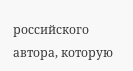российского автора, которую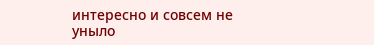интересно и совсем не уныло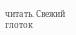читать. Свежий глоток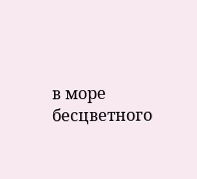в море бесцветного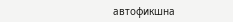автофикшна